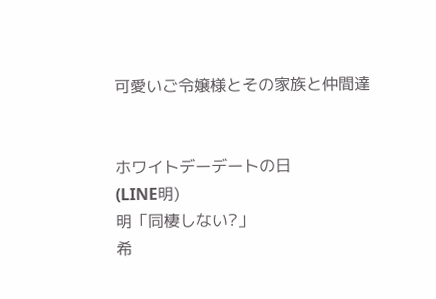可愛いご令嬢様とその家族と仲間達


ホワイトデーデートの日
(LINE明)
明「同棲しない?」
希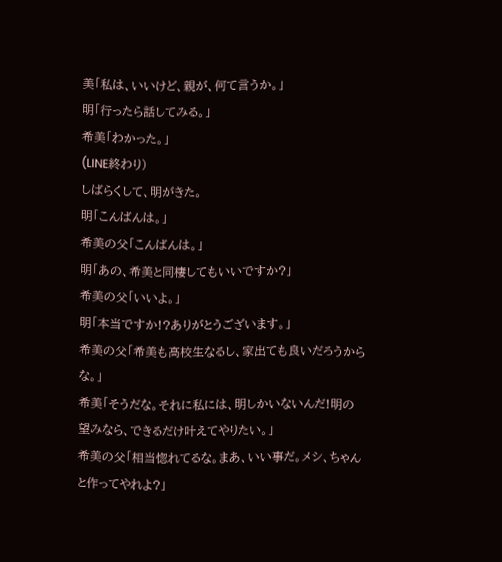美「私は、いいけど、親が、何て言うか。」
明「行ったら話してみる。」
希美「わかった。」
(LINE終わり)
しばらくして、明がきた。
明「こんばんは。」
希美の父「こんばんは。」
明「あの、希美と同棲してもいいですか?」
希美の父「いいよ。」
明「本当ですか!?ありがとうございます。」
希美の父「希美も高校生なるし、家出ても良いだろうからな。」
希美「そうだな。それに私には、明しかいないんだ!明の望みなら、できるだけ叶えてやりたい。」
希美の父「相当惚れてるな。まあ、いい事だ。メシ、ちゃんと作ってやれよ?」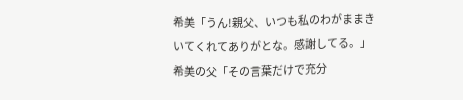希美「うん!親父、いつも私のわがままきいてくれてありがとな。感謝してる。」
希美の父「その言葉だけで充分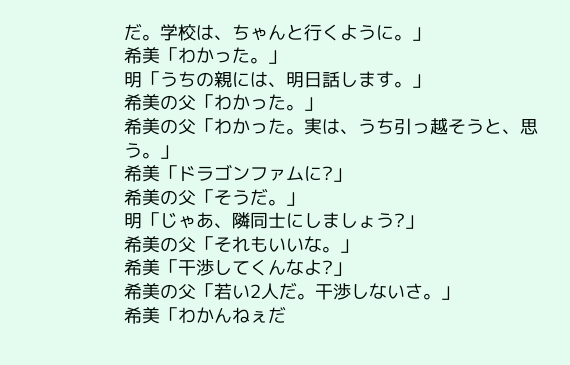だ。学校は、ちゃんと行くように。」
希美「わかった。」
明「うちの親には、明日話します。」
希美の父「わかった。」
希美の父「わかった。実は、うち引っ越そうと、思う。」
希美「ドラゴンファムに?」
希美の父「そうだ。」
明「じゃあ、隣同士にしましょう?」
希美の父「それもいいな。」
希美「干渉してくんなよ?」
希美の父「若い2人だ。干渉しないさ。」
希美「わかんねぇだ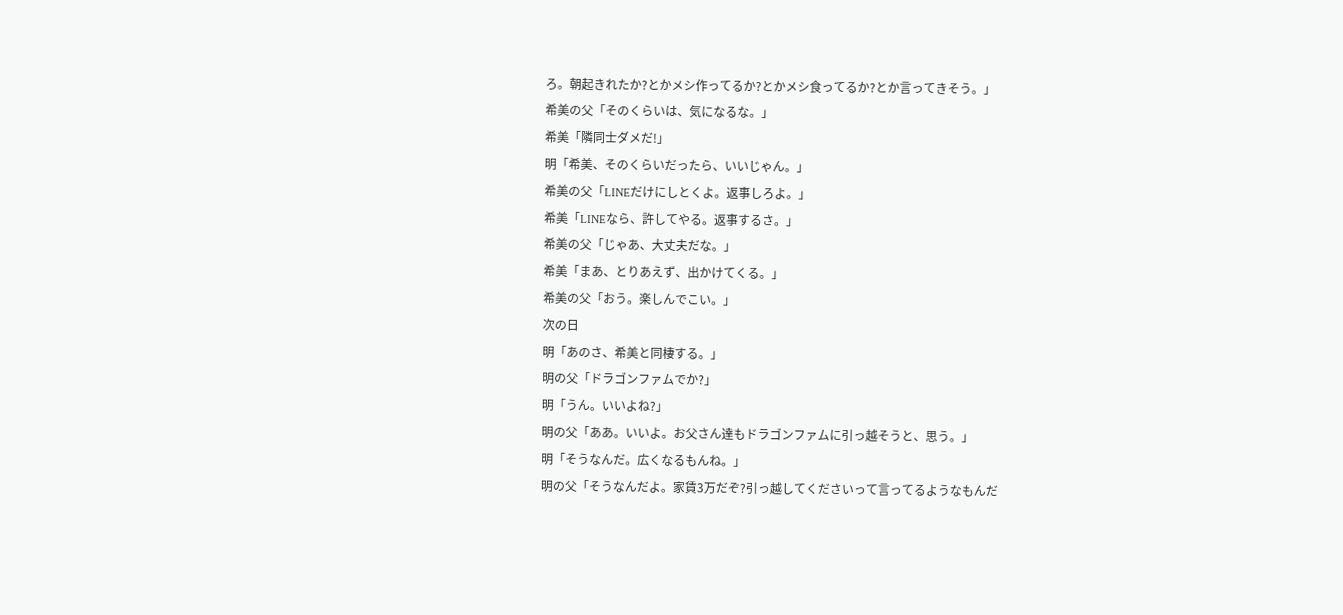ろ。朝起きれたか?とかメシ作ってるか?とかメシ食ってるか?とか言ってきそう。」
希美の父「そのくらいは、気になるな。」
希美「隣同士ダメだ!」
明「希美、そのくらいだったら、いいじゃん。」
希美の父「LINEだけにしとくよ。返事しろよ。」
希美「LINEなら、許してやる。返事するさ。」
希美の父「じゃあ、大丈夫だな。」
希美「まあ、とりあえず、出かけてくる。」
希美の父「おう。楽しんでこい。」
次の日
明「あのさ、希美と同棲する。」
明の父「ドラゴンファムでか?」
明「うん。いいよね?」
明の父「ああ。いいよ。お父さん達もドラゴンファムに引っ越そうと、思う。」
明「そうなんだ。広くなるもんね。」
明の父「そうなんだよ。家賃3万だぞ?引っ越してくださいって言ってるようなもんだ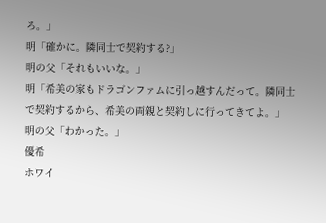ろ。」
明「確かに。隣同士で契約する?」
明の父「それもいいな。」
明「希美の家もドラゴンファムに引っ越すんだって。隣同士で契約するから、希美の両親と契約しに行ってきてよ。」
明の父「わかった。」
優希
ホワイ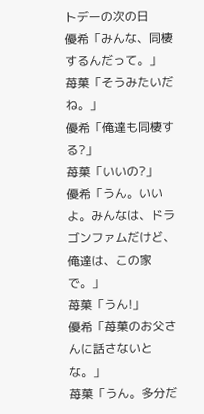トデーの次の日
優希「みんな、同棲するんだって。」
苺菓「そうみたいだね。」
優希「俺達も同棲する?」
苺菓「いいの?」
優希「うん。いいよ。みんなは、ドラゴンファムだけど、俺達は、この家で。」
苺菓「うん!」
優希「苺菓のお父さんに話さないとな。」
苺菓「うん。多分だ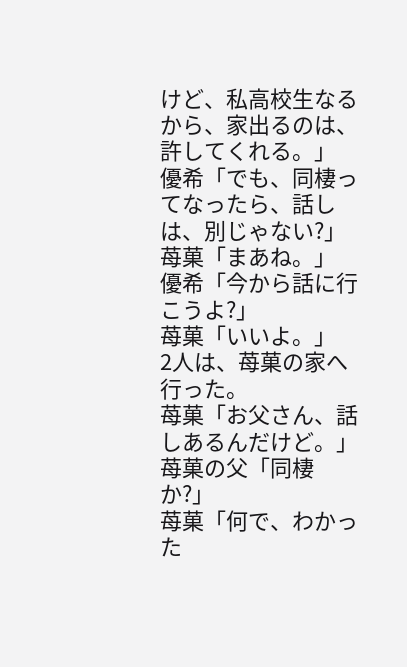けど、私高校生なるから、家出るのは、許してくれる。」
優希「でも、同棲ってなったら、話しは、別じゃない?」
苺菓「まあね。」
優希「今から話に行こうよ?」
苺菓「いいよ。」
2人は、苺菓の家へ行った。
苺菓「お父さん、話しあるんだけど。」
苺菓の父「同棲か?」
苺菓「何で、わかった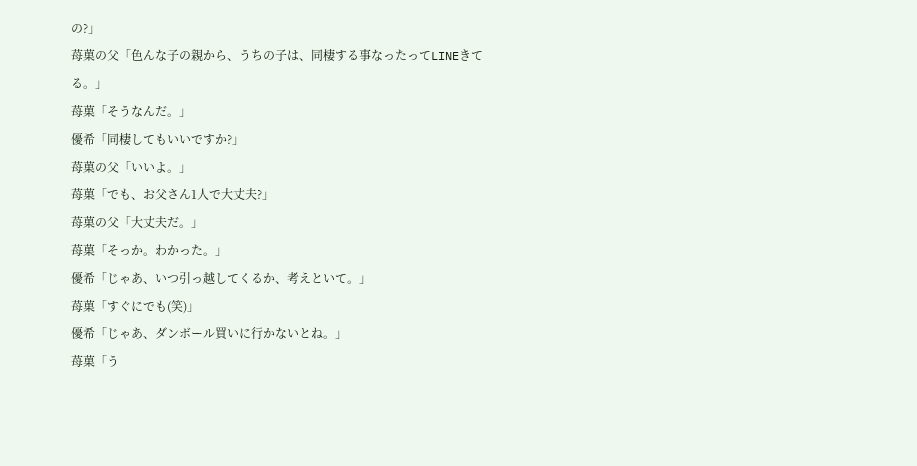の?」
苺菓の父「色んな子の親から、うちの子は、同棲する事なったってLINEきてる。」
苺菓「そうなんだ。」
優希「同棲してもいいですか?」
苺菓の父「いいよ。」
苺菓「でも、お父さん1人で大丈夫?」
苺菓の父「大丈夫だ。」
苺菓「そっか。わかった。」
優希「じゃあ、いつ引っ越してくるか、考えといて。」
苺菓「すぐにでも(笑)」
優希「じゃあ、ダンボール買いに行かないとね。」
苺菓「う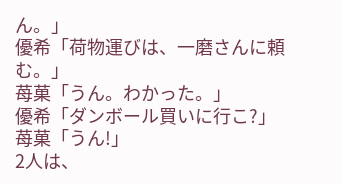ん。」
優希「荷物運びは、一磨さんに頼む。」
苺菓「うん。わかった。」
優希「ダンボール買いに行こ?」
苺菓「うん!」
2人は、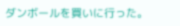ダンボールを買いに行った。